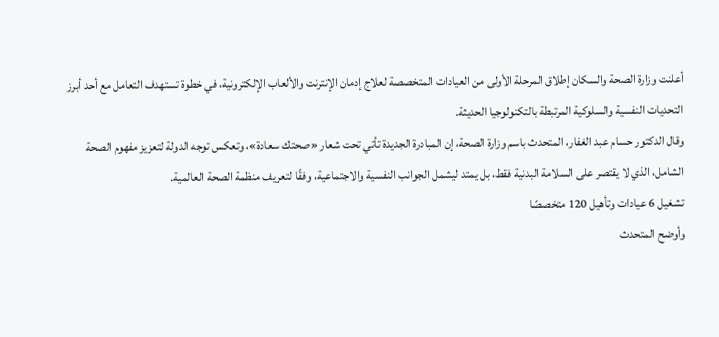أعلنت وزارة الصحة والسكان إطلاق المرحلة الأولى من العيادات المتخصصة لعلاج إدمان الإنترنت والألعاب الإلكترونية، في خطوة تستهدف التعامل مع أحد أبرز التحديات النفسية والسلوكية المرتبطة بالتكنولوجيا الحديثة.
وقال الدكتور حسام عبد الغفار، المتحدث باسم وزارة الصحة، إن المبادرة الجديدة تأتي تحت شعار «صحتك سعادة»، وتعكس توجه الدولة لتعزيز مفهوم الصحة الشامل، الذي لا يقتصر على السلامة البدنية فقط، بل يمتد ليشمل الجوانب النفسية والاجتماعية، وفقًا لتعريف منظمة الصحة العالمية.
تشغيل 6 عيادات وتأهيل 120 متخصصًا
وأوضح المتحدث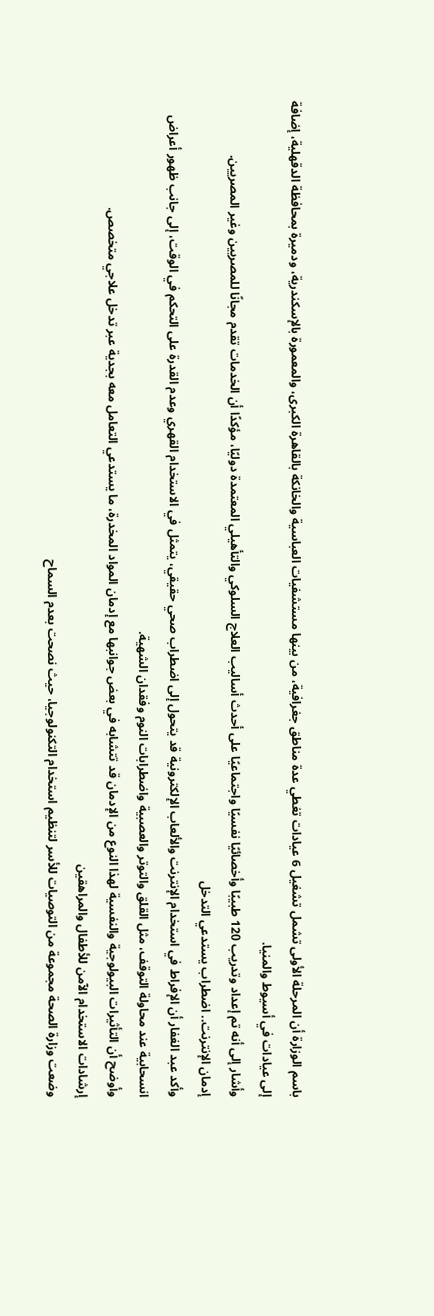باسم الوزارة أن المرحلة الأولى تشمل تشغيل 6 عيادات تغطي عدة مناطق جغرافية، من بينها مستشفيات العباسية والخانكة بالقاهرة الكبرى، والمعمورة بالإسكندرية، ودميرة بمحافظة الدقهلية، إضافة إلى عيادات في أسيوط والمنيا.
وأشار إلى أنه تم إعداد وتدريب 120 طبيبًا وأخصائيًا نفسيًا واجتماعيًا على أحدث أساليب العلاج السلوكي والتأهيلي المعتمدة دوليًا، مؤكدًا أن الخدمات تقدم مجانًا للمصريين وغير المصريين.
إدمان الإنترنت.. اضطراب يستدعي التدخل
وأكد عبد الغفار أن الإفراط في استخدام الإنترنت والألعاب الإلكترونية قد يتحول إلى اضطراب صحي حقيقي، يتمثل في الاستخدام القهري وعدم القدرة على التحكم في الوقت، إلى جانب ظهور أعراض انسحابية عند محاولة التوقف، مثل القلق والتوتر والعصبية واضطرابات النوم وفقدان الشهية.
وأوضح أن التأثيرات البيولوجية والنفسية لهذا النوع من الإدمان قد تتشابه في بعض جوانبها مع إدمان المواد المخدرة، ما يستدعي التعامل معه بجدية عبر تدخل علاجي متخصص.
إرشادات الاستخدام الآمن للأطفال والمراهقين
وضعت وزارة الصحة مجموعة من التوصيات للأسر لتنظيم استخدام التكنولوجيا، حيث نصحت بعدم السماح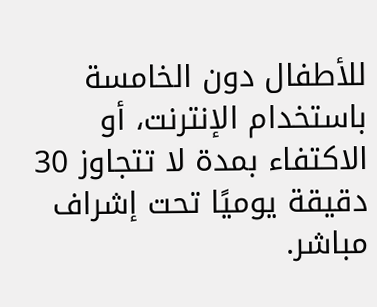للأطفال دون الخامسة باستخدام الإنترنت، أو الاكتفاء بمدة لا تتجاوز 30 دقيقة يوميًا تحت إشراف مباشر.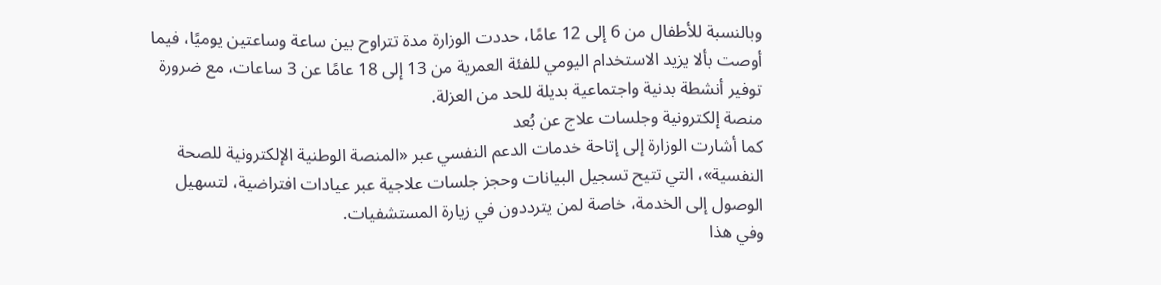وبالنسبة للأطفال من 6 إلى 12 عامًا، حددت الوزارة مدة تتراوح بين ساعة وساعتين يوميًا، فيما أوصت بألا يزيد الاستخدام اليومي للفئة العمرية من 13 إلى 18 عامًا عن 3 ساعات، مع ضرورة توفير أنشطة بدنية واجتماعية بديلة للحد من العزلة.
منصة إلكترونية وجلسات علاج عن بُعد
كما أشارت الوزارة إلى إتاحة خدمات الدعم النفسي عبر «المنصة الوطنية الإلكترونية للصحة النفسية»، التي تتيح تسجيل البيانات وحجز جلسات علاجية عبر عيادات افتراضية، لتسهيل الوصول إلى الخدمة، خاصة لمن يترددون في زيارة المستشفيات.
وفي هذا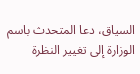السياق، دعا المتحدث باسم الوزارة إلى تغيير النظرة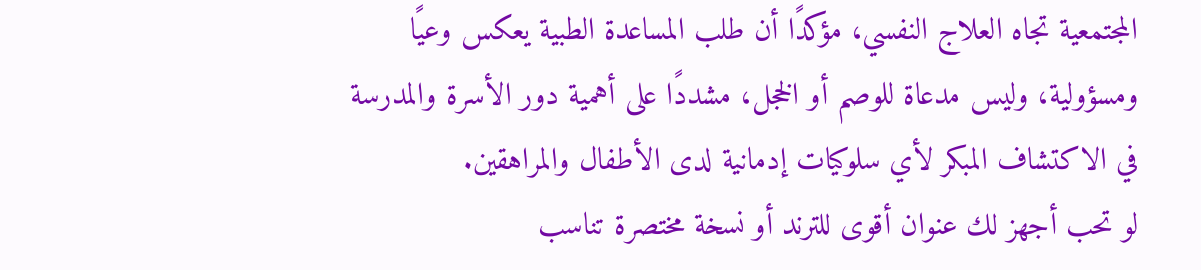المجتمعية تجاه العلاج النفسي، مؤكدًا أن طلب المساعدة الطبية يعكس وعيًا ومسؤولية، وليس مدعاة للوصم أو الخجل، مشددًا على أهمية دور الأسرة والمدرسة في الاكتشاف المبكر لأي سلوكيات إدمانية لدى الأطفال والمراهقين.
لو تحب أجهز لك عنوان أقوى للترند أو نسخة مختصرة تناسب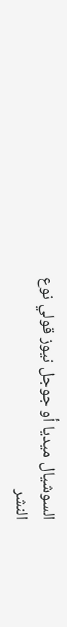السوشيال ميديا أو جوجل نيوز قولي نوع النشر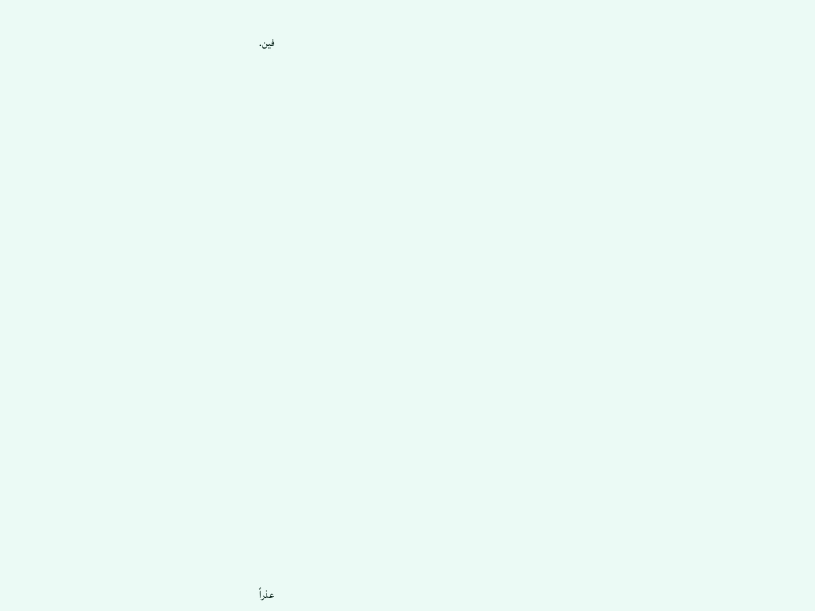فين.























عذراً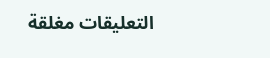التعليقات مغلقة